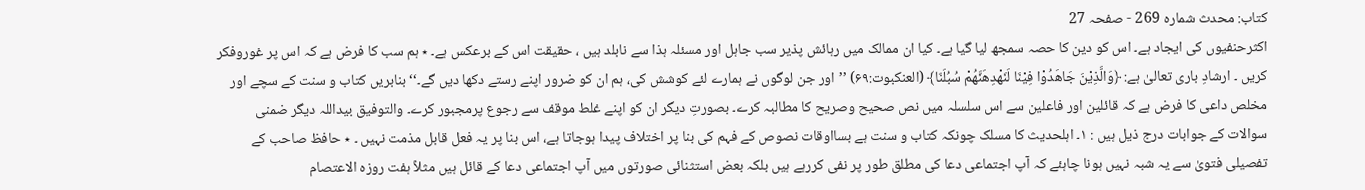کتاب: محدث شمارہ 269 - صفحہ 27
اکثرحنفیوں کی ایجاد ہے۔ اس کو دین کا حصہ سمجھ لیا گیا ہے۔ کیا ان ممالک میں رہائش پذیر سب جاہل اور مسئلہ ہذا سے نابلد ہیں ، حقیقت اس کے برعکس ہے۔ ٭ ہم سب کا فرض ہے کہ اس پر غوروفکر کریں ۔ ارشادِ باری تعالیٰ ہے: ﴿وَالَّذِيْنَ جَاهَدُوْا فِيْنَا لَنَهْدِهَنَّهُمْ سُبُلَنَا﴾ (العنکبوت:۶۹) ’’اور جن لوگوں نے ہمارے لئے کوشش کی، ہم ان کو ضرور اپنے رستے دکھا دیں گے۔‘‘ بنابریں کتاب و سنت کے سچے اور مخلص داعی کا فرض ہے کہ قائلین اور فاعلین سے اس سلسلہ میں نص صحیح وصریح کا مطالبہ کرے۔ بصورتِ دیگر ان کو اپنے غلط موقف سے رجوع پرمجبور کرے۔ والتوفیق بیداللہ دیگر ضمنی سوالات کے جوابات درج ذیل ہیں : ۱۔ اہلحدیث کا مسلک چونکہ کتاب و سنت ہے بسااوقات نصوص کے فہم کی بنا پر اختلاف پیدا ہوجاتا ہے، اس بنا پر یہ فعل قابل مذمت نہیں ۔ ٭ حافظ صاحب کے تفصیلی فتویٰ سے یہ شبہ نہیں ہونا چاہئے کہ آپ اجتماعی دعا کی مطلق طور پر نفی کررہے ہیں بلکہ بعض استثنائی صورتوں میں آپ اجتماعی دعا کے قائل ہیں مثلاً ہفت روزہ الاعتصام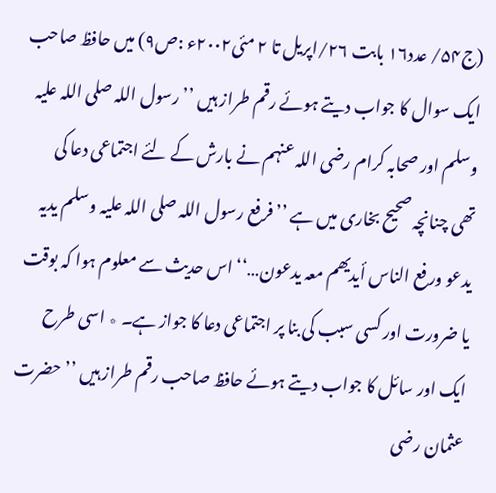(ج۵۴/ عدد۱۶ بابت ۲۶/اپریل تا ۲ مئی۲۰۰۲ء :ص۹) میں حافظ صاحب ایک سوال کا جواب دیتے ہوئے رقم طراز ہیں ’’رسول اللہ صلی اللہ علیہ وسلم اور صحابہ کرام رضی اللہ عنہم نے بارش کے لئے اجتماعی دعا کی تھی چنانچہ صحیح بخاری میں ہے ’’فرفع رسول اللہ صلی اللہ علیہ وسلم یدیہ یدعو ورفع الناس أیدیھم معہ یدعون…‘‘ اس حدیث سے معلوم ہوا کہ بوقت یا ضرورت اور کسی سبب کی بنا پر اجتماعی دعا کا جواز ہے۔ ٭ اسی طرح ایک اور سائل کا جواب دیتے ہوئے حافظ صاحب رقم طراز ہیں ’’حضرت عثمان رضی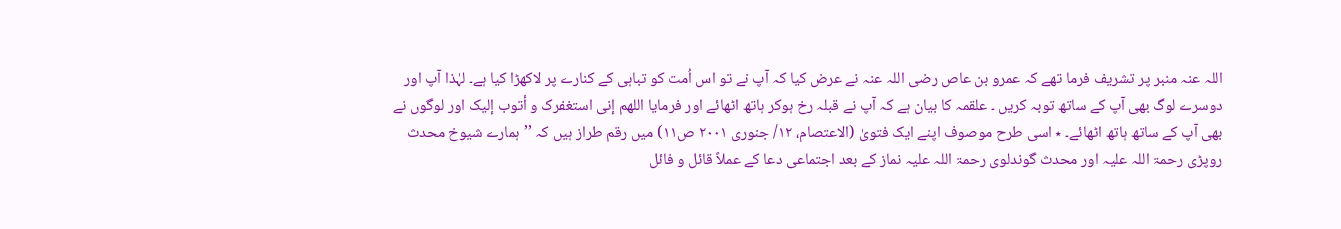اللہ عنہ منبر پر تشریف فرما تھے کہ عمرو بن عاص رضی اللہ عنہ نے عرض کیا کہ آپ نے تو اس اُمت کو تباہی کے کنارے پر لاکھڑا کیا ہے۔ لہٰذا آپ اور دوسرے لوگ بھی آپ کے ساتھ توبہ کریں ۔ علقمہ کا بیان ہے کہ آپ نے قبلہ رخ ہوکر ہاتھ اٹھائے اور فرمایا اللھم إنی استغفرک و أتوب إلیک اور لوگوں نے بھی آپ کے ساتھ ہاتھ اٹھائے۔ ٭ اسی طرح موصوف اپنے ایک فتویٰ (الاعتصام، ۱۲/ جنوری ۲۰۰۱ ص۱۱) میں رقم طراز ہیں کہ ’’ہمارے شیوخ محدث روپڑی رحمۃ اللہ علیہ اور محدث گوندلوی رحمۃ اللہ علیہ نماز کے بعد اجتماعی دعا کے عملاً قائل و فائل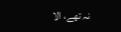نہ تھے، الا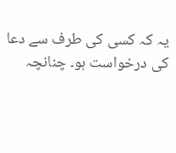یہ کہ کسی کی طرف سے دعا کی درخواست ہو۔ چنانچہ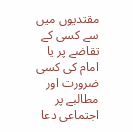مقتدیوں میں سے کسی کے تقاضے پر یا امام کی کسی ضرورت اور مطالبے پر اجتماعی دعا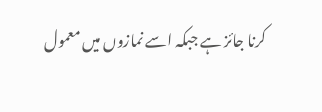کرنا جائز ہے جبکہ اسے نمازوں میں معمول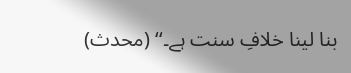بنا لینا خلافِ سنت ہے۔‘‘ (محدث)